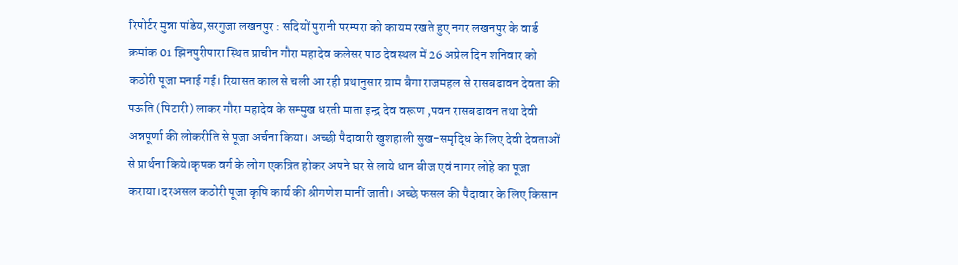रिपोर्टर मुन्ना पांडेय,सरगुजा लखनपुर : सदियों पुरानी परम्परा को कायम रखते हुए नगर लखनपुर के वार्ड क्रमांक 01 झिनपुरीपारा स्थित प्राचीन गौरा महादेव कलेसर पाठ देवस्थल में 26 अप्रेल दिन शनिवार को कठोरी पूजा मनाई गई। रियासत काल से चली आ रही प्रथानुसार ग्राम बैगा राजमहल से रासबढावन देवता की पऊति (पिटारी) लाकर गौरा महादेव के सम्मुख धरती माता इन्द्र देव वरूण ,पवन रासबढावन तथा देवी अन्नपूर्णा की लोकरीति से पूजा अर्चना किया। अच्छी पैदावारी खुशहाली सुख-समृद्धि के लिए देवी देवताओं से प्रार्थना किये।कृषक वर्ग के लोग एकत्रित होकर अपने घर से लाये धान बीज एवं नागर लोहे का पूजा कराया।दरअसल कठोरी पूजा कृषि कार्य की श्रीगणेश मानीं जाती। अच्छे फसल की पैदावार के लिए किसान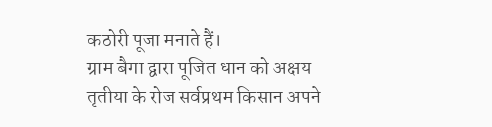कठोरी पूजा मनाते हैं।
ग्राम बैगा द्वारा पूजित धान को अक्षय तृतीया के रोज सर्वप्रथम किसान अपने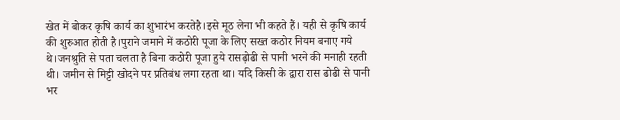खेत में बोकर कृषि कार्य का शुभारंभ करतेहै।इसे मूठ लेना भी कहते हैं। यही से कृषि कार्य की शुरुआत होती है।पुराने जमाने में कठोरी पूजा के लिए सख्त कठोर नियम बनाए गये थे।जनश्रुति से पता चलता है बिना कठोरी पूजा हुये रासढ़ोढी से पानी भरने की मनाही रहती थी। जमीन से मिट्टी खोदने पर प्रतिबंध लगा रहता था। यदि किसी के द्वारा रास ढोढी से पानी भर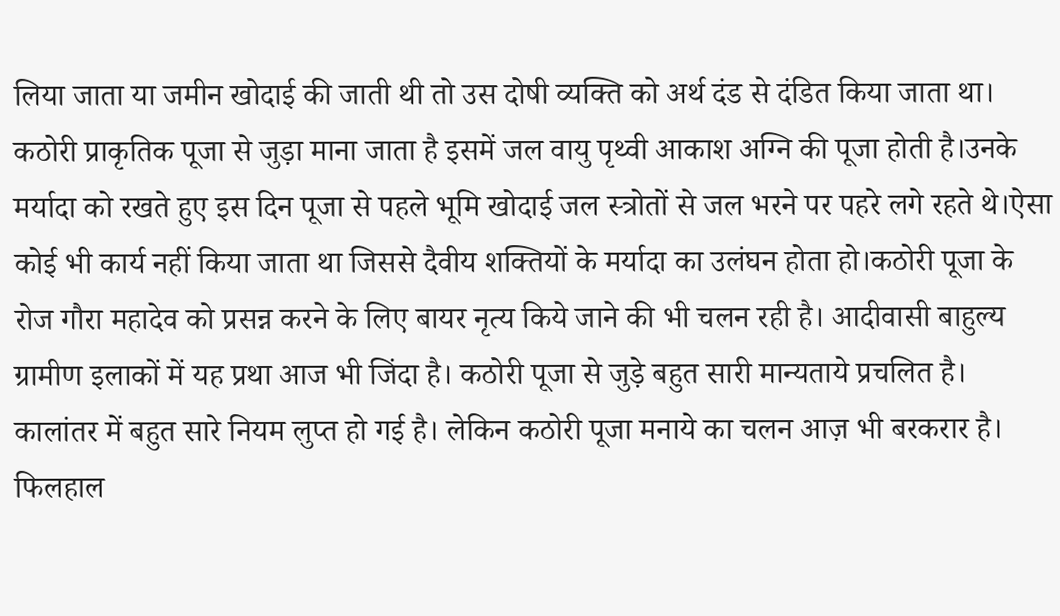लिया जाता या जमीन खोदाई की जाती थी तो उस दोषी व्यक्ति को अर्थ दंड से दंडित किया जाता था।
कठोरी प्राकृतिक पूजा से जुड़ा माना जाता है इसमें जल वायु पृथ्वी आकाश अग्नि की पूजा होती है।उनके मर्यादा को रखते हुए इस दिन पूजा से पहले भूमि खोदाई जल स्त्रोतों से जल भरने पर पहरे लगे रहते थे।ऐसा कोई भी कार्य नहीं किया जाता था जिससे दैवीय शक्तियों के मर्यादा का उलंघन होता हो।कठोरी पूजा के रोज गौरा महादेव को प्रसन्न करने के लिए बायर नृत्य किये जाने की भी चलन रही है। आदीवासी बाहुल्य ग्रामीण इलाकों में यह प्रथा आज भी जिंदा है। कठोरी पूजा से जुड़े बहुत सारी मान्यताये प्रचलित है।
कालांतर में बहुत सारे नियम लुप्त हो गई है। लेकिन कठोरी पूजा मनाये का चलन आज़ भी बरकरार है। फिलहाल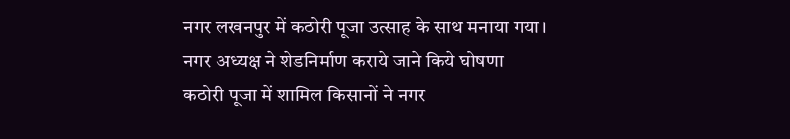नगर लखनपुर में कठोरी पूजा उत्साह के साथ मनाया गया।
नगर अध्यक्ष ने शेडनिर्माण कराये जाने किये घोषणा
कठोरी पूजा में शामिल किसानों ने नगर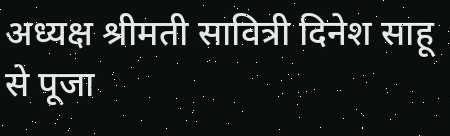अध्यक्ष श्रीमती सावित्री दिनेश साहू से पूजा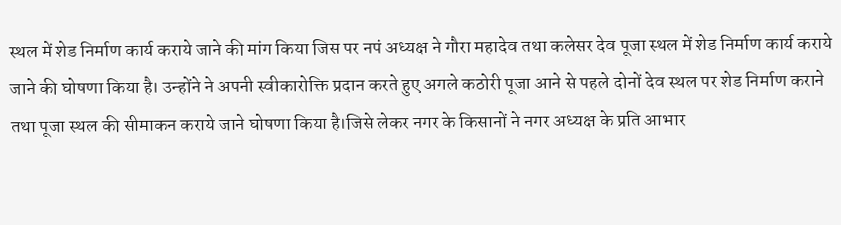स्थल में शेड निर्माण कार्य कराये जाने की मांग किया जिस पर नपं अध्यक्ष ने गौरा महादेव तथा कलेसर देव पूजा स्थल में शेड निर्माण कार्य कराये जाने की घोषणा किया है। उन्होंने ने अपनी स्वीकारोक्ति प्रदान करते हुए अगले कठोरी पूजा आने से पहले दोनों देव स्थल पर शेड निर्माण कराने तथा पूजा स्थल की सीमाकन कराये जाने घोषणा किया है।जिसे लेकर नगर के किसानों ने नगर अध्यक्ष के प्रति आभार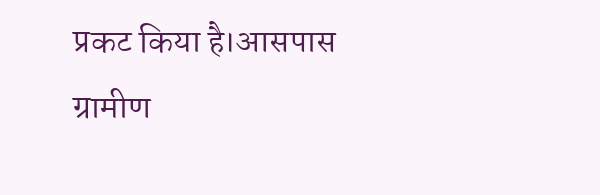प्रकट किया है।आसपास ग्रामीण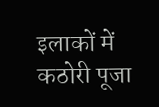इलाकों में कठोरी पूजा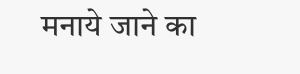मनाये जाने का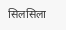सिलसिला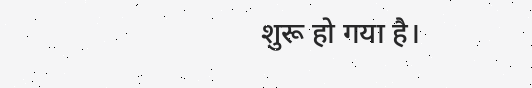शुरू हो गया है।